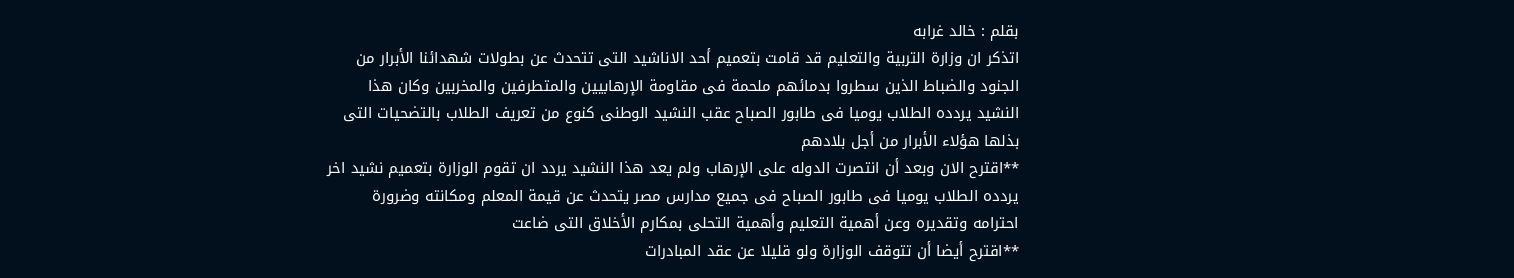بقلم : خالد غرابه
اتذكر ان وزارة التربية والتعليم قد قامت بتعميم أحد الاناشيد التى تتحدث عن بطولات شهدائنا الأبرار من الجنود والضباط الذين سطروا بدمائهم ملحمة فى مقاومة الإرهابيين والمتطرفين والمخربين وكان هذا النشيد يردده الطلاب يوميا فى طابور الصباح عقب النشيد الوطنى كنوع من تعريف الطلاب بالتضحيات التى بذلها هؤلاء الأبرار من أجل بلادهم
**اقترح الان وبعد أن انتصرت الدوله على الإرهاب ولم يعد هذا النشيد يردد ان تقوم الوزارة بتعميم نشيد اخر يردده الطلاب يوميا فى طابور الصباح فى جميع مدارس مصر يتحدث عن قيمة المعلم ومكانته وضرورة احترامه وتقديره وعن أهمية التعليم وأهمية التحلى بمكارم الأخلاق التى ضاعت
**اقترح أيضا أن تتوقف الوزارة ولو قليلا عن عقد المبادرات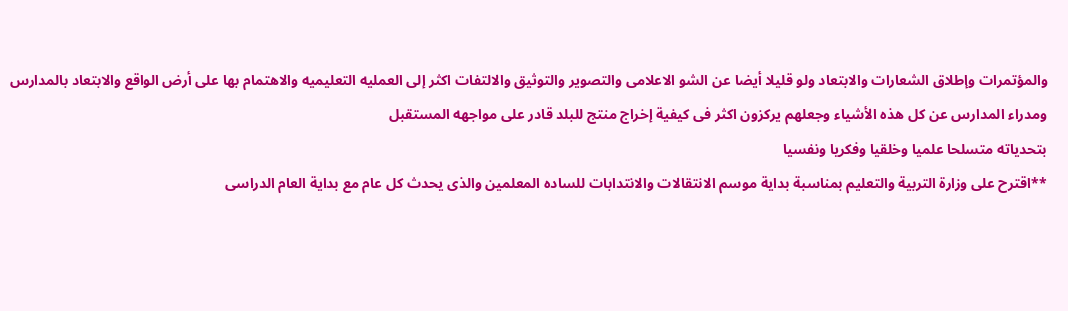والمؤتمرات وإطلاق الشعارات والابتعاد ولو قليلا أيضا عن الشو الاعلامى والتصوير والتوثيق والالتفات اكثر إلى العمليه التعليميه والاهتمام بها على أرض الواقع والابتعاد بالمدارس ومدراء المدارس عن كل هذه الأشياء وجعلهم يركزون اكثر فى كيفية إخراج منتج للبلد قادر على مواجهه المستقبل
بتحدياته متسلحا علميا وخلقيا وفكريا ونفسيا
**اقترح على وزارة التربية والتعليم بمناسبة بداية موسم الانتقالات والانتدابات للساده المعلمين والذى يحدث كل عام مع بداية العام الدراسى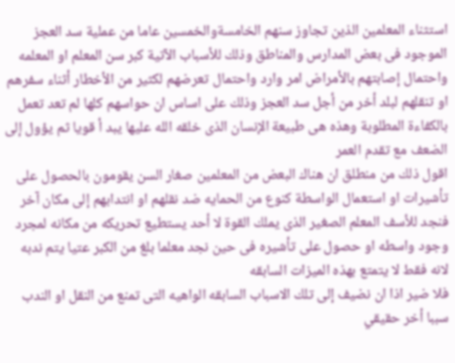استثناء المعلمين الذين تجاوز سنهم الخامسةوالخمسين عاما من عملية سد العجز الموجود فى بعض المدارس والمناطق وذلك للأسباب الآتية كبر سن المعلم او المعلمه واحتمال إصابتهم بالأمراض امر وارد واحتمال تعرضهم لكثير من الأخطار أثناء سفرهم او تنقلهم لبلد أخر من أجل سد العجز وذلك على اساس ان حواسهم كلها لم تعد تعمل بالكفاءة المطلوبة وهذه هى طبيعة الإنسان الذى خلقه الله عليها يبد أ قويا ثم يؤول إلى الضعف مع تقدم العمر
اقول ذلك من منطلق ان هناك البعض من المعلمين صغار السن يقومون بالحصول على تأشيرات او استعمال الواسطة كنوع من الحمايه ضد نقلهم او انتدابهم إلى مكان آخر فنجد للأسف المعلم الصغير الذى يملك القوة لا أحد يستطيع تحريكه من مكانه لمجرد وجود واسطه او حصول على تأشيره فى حين نجد معلما بلغ من الكبر عتيا يتم ندبه لانه فقط لا يتمتع بهذه الميزات السابقه
فلا ضير اذا ان نضيف إلى تلك الاسباب السابقه الواهيه التى تمنع من النقل او الندب سببا أخر حقيقي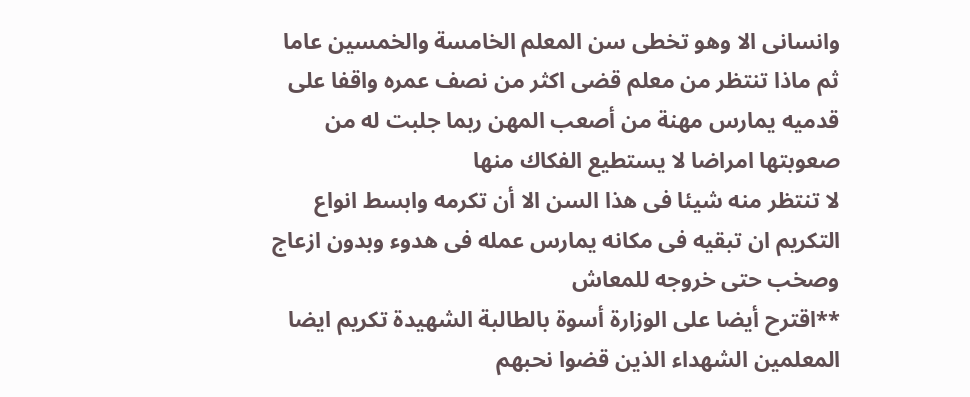وانسانى الا وهو تخطى سن المعلم الخامسة والخمسين عاما
ثم ماذا تنتظر من معلم قضى اكثر من نصف عمره واقفا على قدميه يمارس مهنة من أصعب المهن ربما جلبت له من صعوبتها امراضا لا يستطيع الفكاك منها
لا تنتظر منه شيئا فى هذا السن الا أن تكرمه وابسط انواع التكريم ان تبقيه فى مكانه يمارس عمله فى هدوء وبدون ازعاج وصخب حتى خروجه للمعاش
**اقترح أيضا على الوزارة أسوة بالطالبة الشهيدة تكريم ايضا المعلمين الشهداء الذين قضوا نحبهم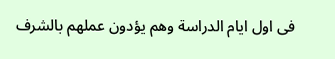فى اول ايام الدراسة وهم يؤدون عملهم بالشرف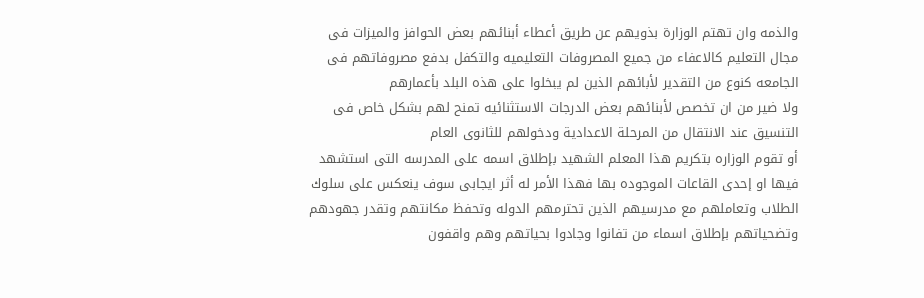والذمه وان تهتم الوزارة بذويهم عن طريق أعطاء أبنائهم بعض الحوافز والميزات فى مجال التعليم كالاعفاء من جميع المصروفات التعليميه والتكفل بدفع مصروفاتهم فى الجامعه كنوع من التقدير لأبائهم الذين لم يبخلوا على هذه البلد بأعمارهم
ولا ضير من ان تخصص لأبنائهم بعض الدرجات الاستثنائيه تمنح لهم بشكل خاص فى التنسيق عند الانتقال من المرحلة الاعدادية ودخولهم للثانوى العام
أو تقوم الوزاره بتكريم هذا المعلم الشهيد بإطلاق اسمه على المدرسه التى استشهد فيها او إحدى القاعات الموجوده بها فهذا الأمر له أثر ايجابى سوف ينعكس على سلوك الطلاب وتعاملهم مع مدرسيهم الذين تحترمهم الدوله وتحفظ مكانتهم وتقدر جهودهم وتضحياتهم بإطلاق اسماء من تفانوا وجادوا بحياتهم وهم واقفون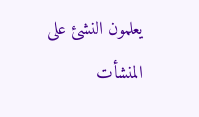يعلمون النشئ على المنشأت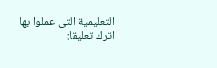التعليمية التى عملوا بها
اترك تعليقا: